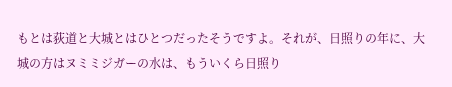もとは荻道と大城とはひとつだったそうですよ。それが、日照りの年に、大城の方はヌミミジガーの水は、もういくら日照り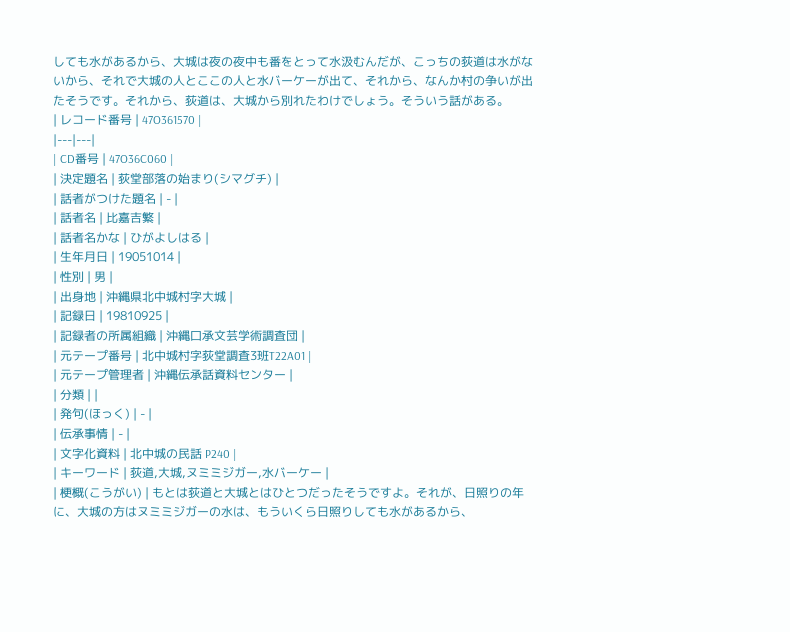しても水があるから、大城は夜の夜中も番をとって水汲むんだが、こっちの荻道は水がないから、それで大城の人とここの人と水バーケーが出て、それから、なんか村の争いが出たそうです。それから、荻道は、大城から別れたわけでしょう。そういう話がある。
| レコード番号 | 47O361570 |
|---|---|
| CD番号 | 47O36C060 |
| 決定題名 | 荻堂部落の始まり(シマグチ) |
| 話者がつけた題名 | - |
| 話者名 | 比嘉吉繁 |
| 話者名かな | ひがよしはる |
| 生年月日 | 19051014 |
| 性別 | 男 |
| 出身地 | 沖縄県北中城村字大城 |
| 記録日 | 19810925 |
| 記録者の所属組織 | 沖縄口承文芸学術調査団 |
| 元テープ番号 | 北中城村字荻堂調査3班T22A01 |
| 元テープ管理者 | 沖縄伝承話資料センター |
| 分類 | |
| 発句(ほっく) | - |
| 伝承事情 | - |
| 文字化資料 | 北中城の民話 P240 |
| キーワード | 荻道,大城,ヌミミジガー,水バーケー |
| 梗概(こうがい) | もとは荻道と大城とはひとつだったそうですよ。それが、日照りの年に、大城の方はヌミミジガーの水は、もういくら日照りしても水があるから、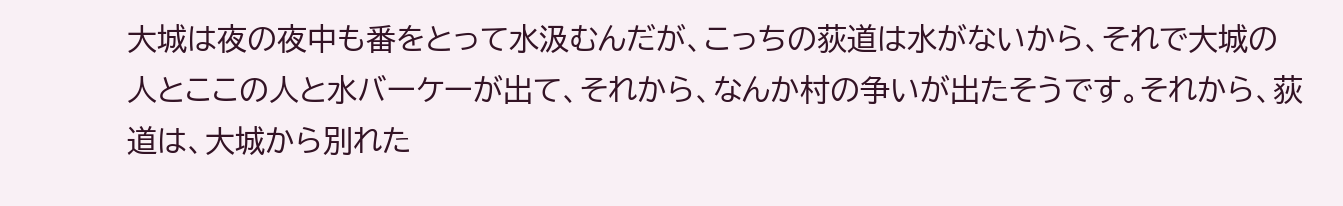大城は夜の夜中も番をとって水汲むんだが、こっちの荻道は水がないから、それで大城の人とここの人と水バーケーが出て、それから、なんか村の争いが出たそうです。それから、荻道は、大城から別れた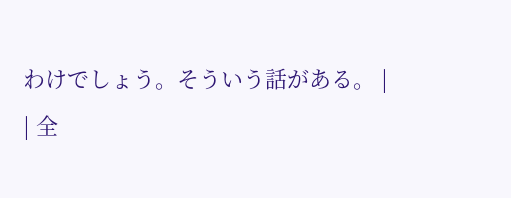わけでしょう。そういう話がある。 |
| 全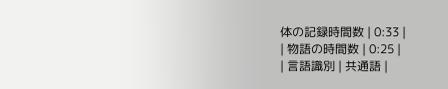体の記録時間数 | 0:33 |
| 物語の時間数 | 0:25 |
| 言語識別 | 共通語 |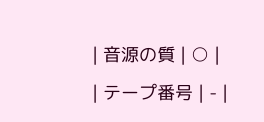| 音源の質 | ○ |
| テープ番号 | - |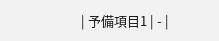| 予備項目1 | - |